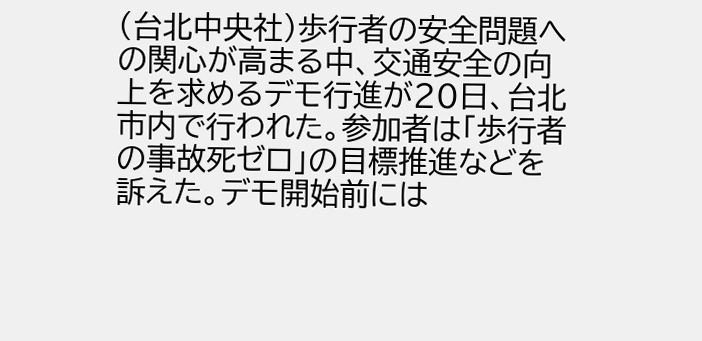(台北中央社)歩行者の安全問題への関心が高まる中、交通安全の向上を求めるデモ行進が20日、台北市内で行われた。参加者は「歩行者の事故死ゼロ」の目標推進などを訴えた。デモ開始前には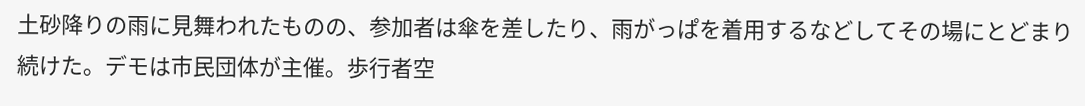土砂降りの雨に見舞われたものの、参加者は傘を差したり、雨がっぱを着用するなどしてその場にとどまり続けた。デモは市民団体が主催。歩行者空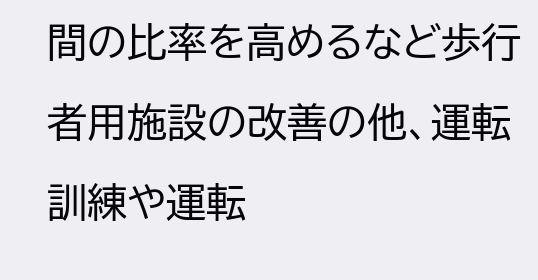間の比率を高めるなど歩行者用施設の改善の他、運転訓練や運転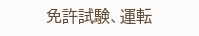免許試験、運転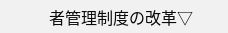者管理制度の改革▽